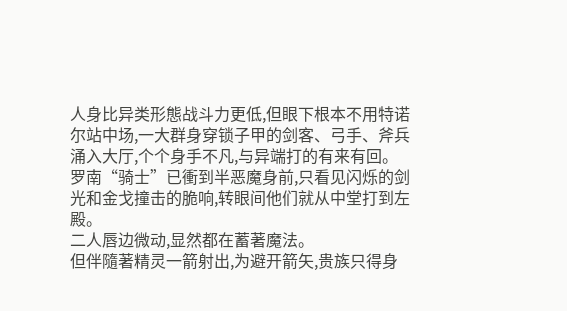人身比异类形態战斗力更低,但眼下根本不用特诺尔站中场,一大群身穿锁子甲的剑客、弓手、斧兵涌入大厅,个个身手不凡,与异端打的有来有回。
罗南“骑士”已衝到半恶魔身前,只看见闪烁的剑光和金戈撞击的脆响,转眼间他们就从中堂打到左殿。
二人唇边微动,显然都在蓄著魔法。
但伴隨著精灵一箭射出,为避开箭矢,贵族只得身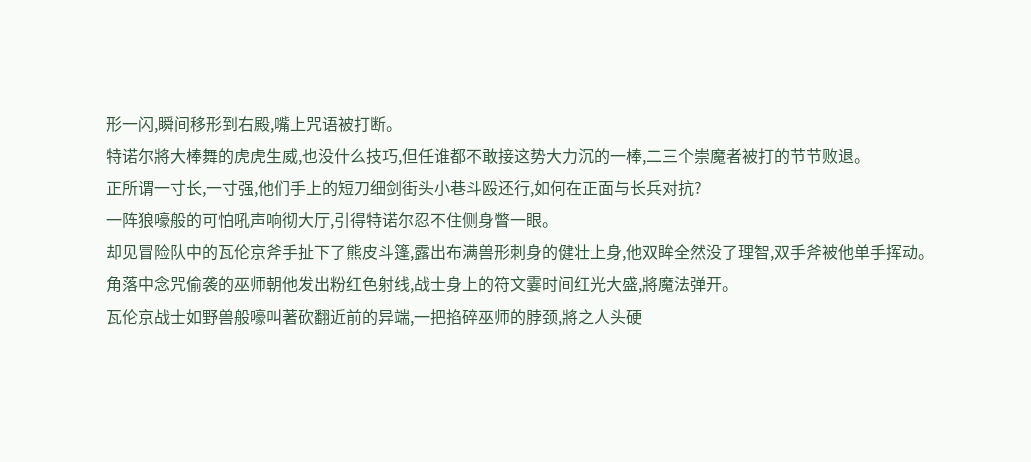形一闪,瞬间移形到右殿,嘴上咒语被打断。
特诺尔將大棒舞的虎虎生威,也没什么技巧,但任谁都不敢接这势大力沉的一棒,二三个崇魔者被打的节节败退。
正所谓一寸长,一寸强,他们手上的短刀细剑街头小巷斗殴还行,如何在正面与长兵对抗?
一阵狼嚎般的可怕吼声响彻大厅,引得特诺尔忍不住侧身瞥一眼。
却见冒险队中的瓦伦京斧手扯下了熊皮斗篷,露出布满兽形刺身的健壮上身,他双眸全然没了理智,双手斧被他单手挥动。
角落中念咒偷袭的巫师朝他发出粉红色射线,战士身上的符文霎时间红光大盛,將魔法弹开。
瓦伦京战士如野兽般嚎叫著砍翻近前的异端,一把掐碎巫师的脖颈,將之人头硬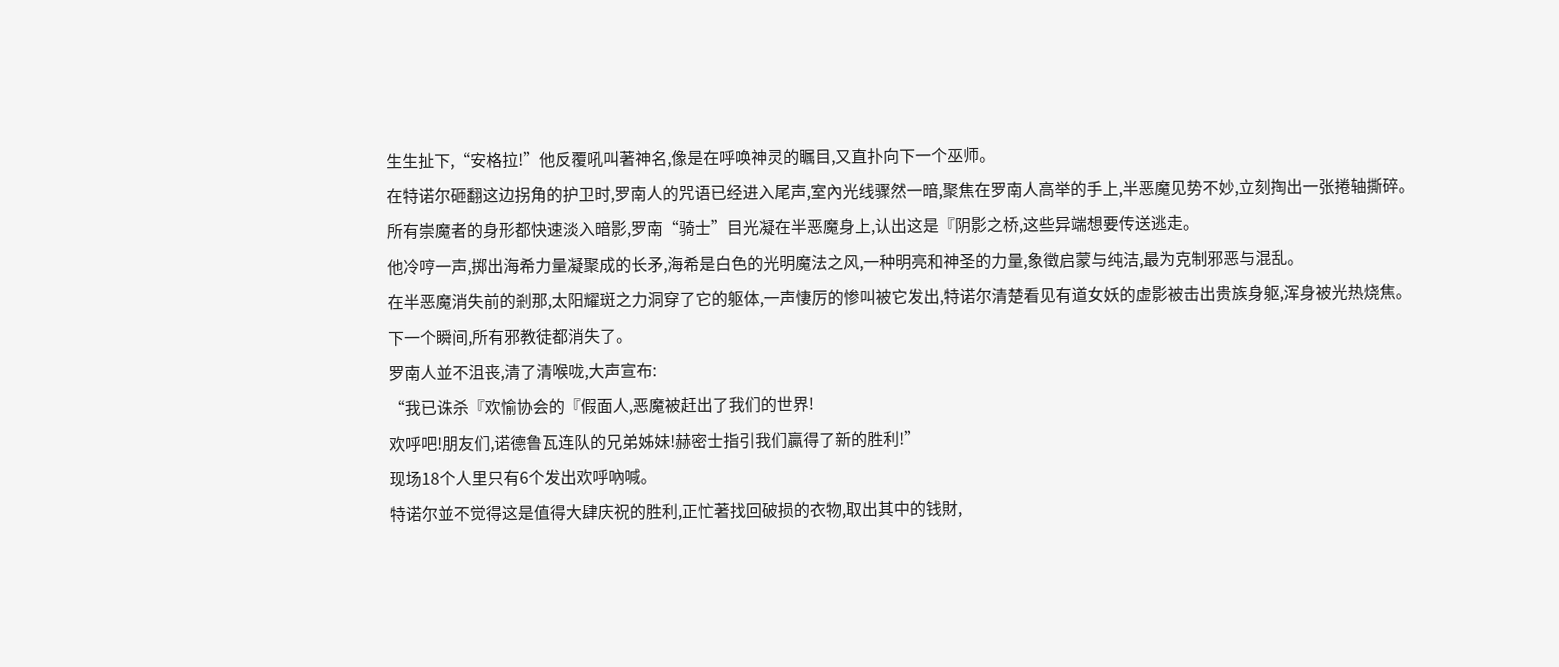生生扯下,“安格拉!”他反覆吼叫著神名,像是在呼唤神灵的瞩目,又直扑向下一个巫师。
在特诺尔砸翻这边拐角的护卫时,罗南人的咒语已经进入尾声,室內光线骤然一暗,聚焦在罗南人高举的手上,半恶魔见势不妙,立刻掏出一张捲轴撕碎。
所有崇魔者的身形都快速淡入暗影,罗南“骑士”目光凝在半恶魔身上,认出这是『阴影之桥,这些异端想要传送逃走。
他冷哼一声,掷出海希力量凝聚成的长矛,海希是白色的光明魔法之风,一种明亮和神圣的力量,象徵启蒙与纯洁,最为克制邪恶与混乱。
在半恶魔消失前的剎那,太阳耀斑之力洞穿了它的躯体,一声悽厉的惨叫被它发出,特诺尔清楚看见有道女妖的虚影被击出贵族身躯,浑身被光热烧焦。
下一个瞬间,所有邪教徒都消失了。
罗南人並不沮丧,清了清喉咙,大声宣布:
“我已诛杀『欢愉协会的『假面人,恶魔被赶出了我们的世界!
欢呼吧!朋友们,诺德鲁瓦连队的兄弟姊妹!赫密士指引我们贏得了新的胜利!”
现场18个人里只有6个发出欢呼吶喊。
特诺尔並不觉得这是值得大肆庆祝的胜利,正忙著找回破损的衣物,取出其中的钱財,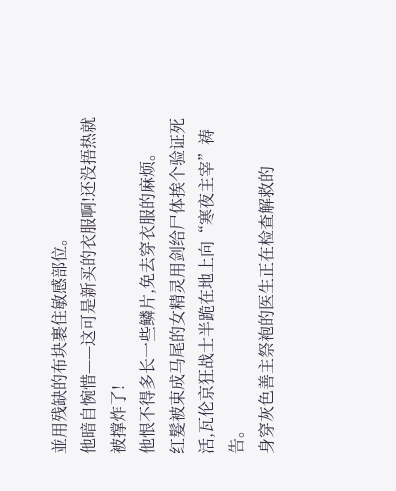並用残缺的布块裹住敏感部位。
他暗自惋惜——这可是新买的衣服啊!还没捂热就被撑炸了!
他恨不得多长一些鳞片,免去穿衣服的麻烦。
红髮被束成马尾的女精灵用剑给尸体挨个验证死活,瓦伦京狂战士半跪在地上向“寒夜主宰”祷告。
身穿灰色善主祭袍的医生正在检查解救的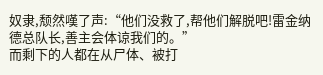奴隶,颓然嘆了声:“他们没救了,帮他们解脱吧!雷金纳德总队长,善主会体谅我们的。”
而剩下的人都在从尸体、被打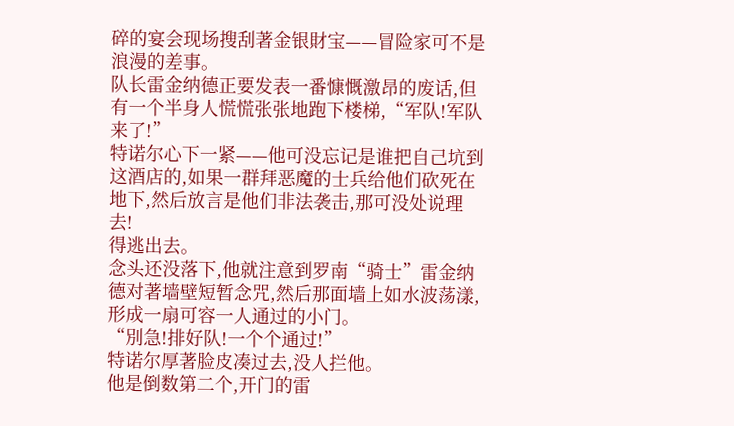碎的宴会现场搜刮著金银財宝——冒险家可不是浪漫的差事。
队长雷金纳德正要发表一番慷慨激昂的废话,但有一个半身人慌慌张张地跑下楼梯,“军队!军队来了!”
特诺尔心下一紧——他可没忘记是谁把自己坑到这酒店的,如果一群拜恶魔的士兵给他们砍死在地下,然后放言是他们非法袭击,那可没处说理去!
得逃出去。
念头还没落下,他就注意到罗南“骑士”雷金纳德对著墙壁短暂念咒,然后那面墙上如水波荡漾,形成一扇可容一人通过的小门。
“別急!排好队!一个个通过!”
特诺尔厚著脸皮凑过去,没人拦他。
他是倒数第二个,开门的雷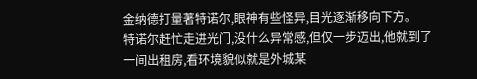金纳德打量著特诺尔,眼神有些怪异,目光逐渐移向下方。
特诺尔赶忙走进光门,没什么异常感,但仅一步迈出,他就到了一间出租房,看环境貌似就是外城某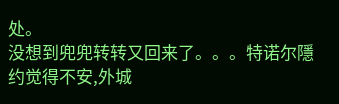处。
没想到兜兜转转又回来了。。。特诺尔隱约觉得不安,外城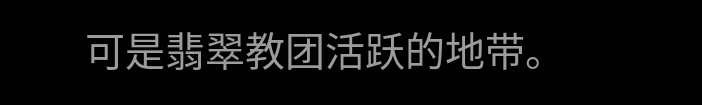可是翡翠教团活跃的地带。